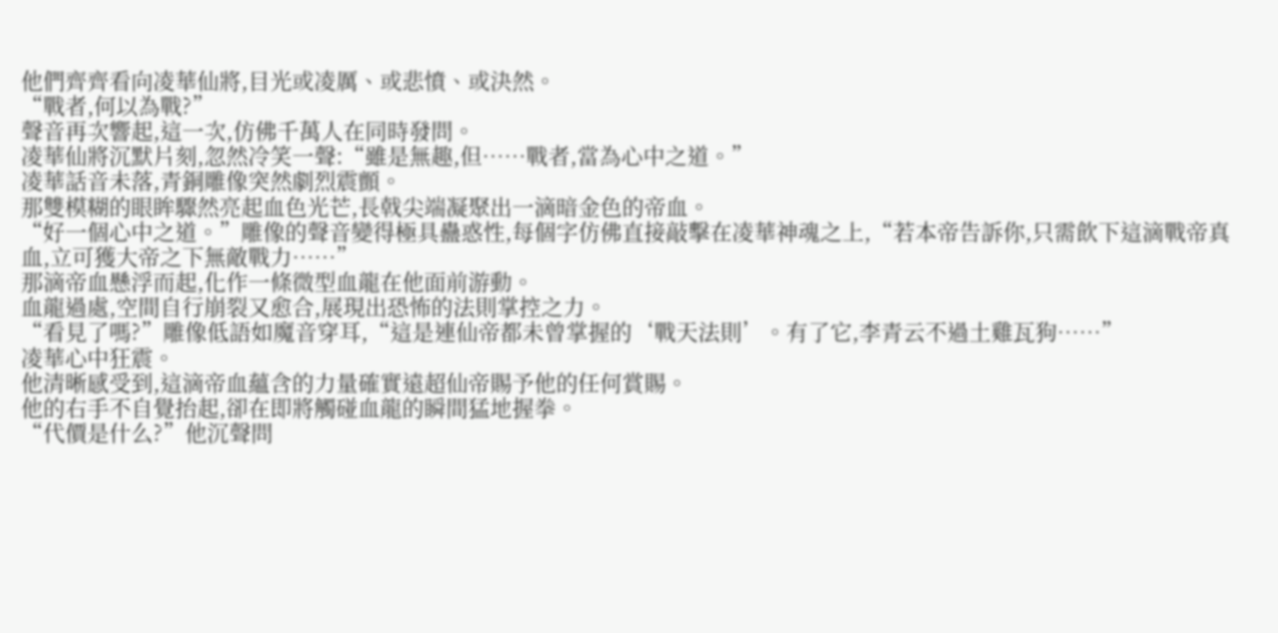他們齊齊看向凌華仙將,目光或凌厲、或悲憤、或決然。
“戰者,何以為戰?”
聲音再次響起,這一次,仿佛千萬人在同時發問。
凌華仙將沉默片刻,忽然冷笑一聲:“雖是無趣,但……戰者,當為心中之道。”
凌華話音未落,青銅雕像突然劇烈震顫。
那雙模糊的眼眸驟然亮起血色光芒,長戟尖端凝聚出一滴暗金色的帝血。
“好一個心中之道。”雕像的聲音變得極具蠱惑性,每個字仿佛直接敲擊在凌華神魂之上,“若本帝告訴你,只需飲下這滴戰帝真血,立可獲大帝之下無敵戰力……”
那滴帝血懸浮而起,化作一條微型血龍在他面前游動。
血龍過處,空間自行崩裂又愈合,展現出恐怖的法則掌控之力。
“看見了嗎?”雕像低語如魔音穿耳,“這是連仙帝都未曾掌握的‘戰天法則’。有了它,李青云不過土雞瓦狗……”
凌華心中狂震。
他清晰感受到,這滴帝血蘊含的力量確實遠超仙帝賜予他的任何賞賜。
他的右手不自覺抬起,卻在即將觸碰血龍的瞬間猛地握拳。
“代價是什么?”他沉聲問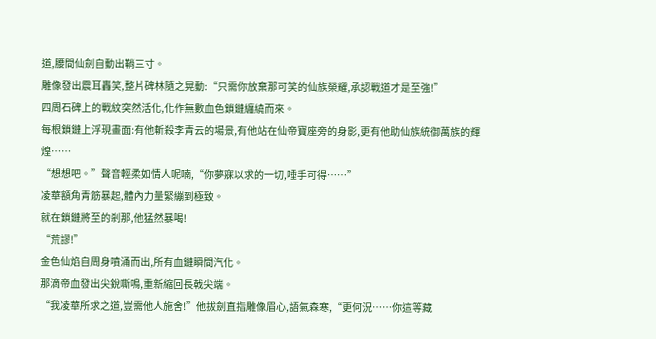道,腰間仙劍自動出鞘三寸。
雕像發出震耳轟笑,整片碑林隨之晃動:“只需你放棄那可笑的仙族榮耀,承認戰道才是至強!”
四周石碑上的戰紋突然活化,化作無數血色鎖鏈纏繞而來。
每根鎖鏈上浮現畫面:有他斬殺李青云的場景,有他站在仙帝寶座旁的身影,更有他助仙族統御萬族的輝煌……
“想想吧。”聲音輕柔如情人呢喃,“你夢寐以求的一切,唾手可得……”
凌華額角青筋暴起,體內力量緊繃到極致。
就在鎖鏈將至的剎那,他猛然暴喝!
“荒謬!”
金色仙焰自周身噴涌而出,所有血鏈瞬間汽化。
那滴帝血發出尖銳嘶鳴,重新縮回長戟尖端。
“我凌華所求之道,豈需他人施舍!”他拔劍直指雕像眉心,語氣森寒,“更何況……你這等藏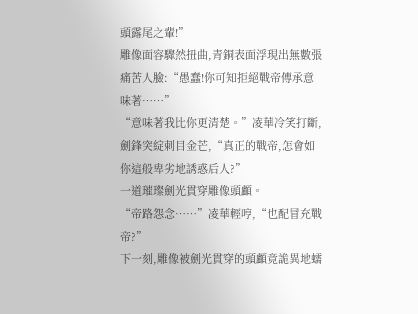頭露尾之輩!”
雕像面容驟然扭曲,青銅表面浮現出無數張痛苦人臉:“愚蠢!你可知拒絕戰帝傳承意味著……”
“意味著我比你更清楚。”凌華冷笑打斷,劍鋒突綻刺目金芒,“真正的戰帝,怎會如你這般卑劣地誘惑后人?”
一道璀璨劍光貫穿雕像頭顱。
“帝路怨念……”凌華輕哼,“也配冒充戰帝?”
下一刻,雕像被劍光貫穿的頭顱竟詭異地蠕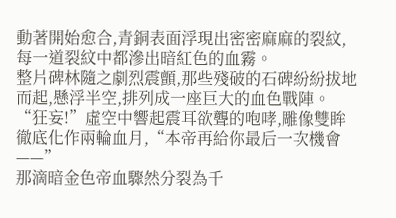動著開始愈合,青銅表面浮現出密密麻麻的裂紋,每一道裂紋中都滲出暗紅色的血霧。
整片碑林隨之劇烈震顫,那些殘破的石碑紛紛拔地而起,懸浮半空,排列成一座巨大的血色戰陣。
“狂妄!”虛空中響起震耳欲聾的咆哮,雕像雙眸徹底化作兩輪血月,“本帝再給你最后一次機會——”
那滴暗金色帝血驟然分裂為千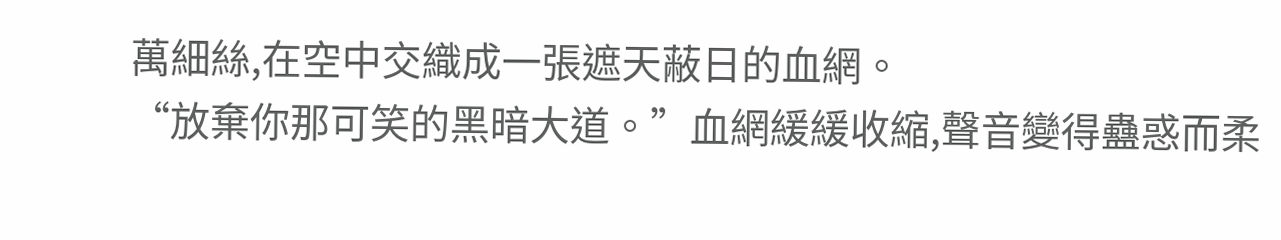萬細絲,在空中交織成一張遮天蔽日的血網。
“放棄你那可笑的黑暗大道。”血網緩緩收縮,聲音變得蠱惑而柔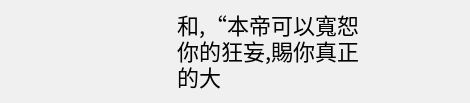和,“本帝可以寬恕你的狂妄,賜你真正的大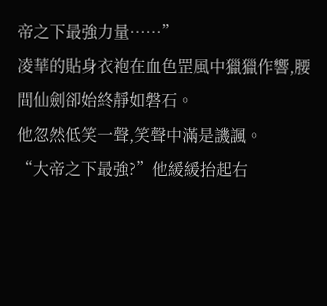帝之下最強力量……”
凌華的貼身衣袍在血色罡風中獵獵作響,腰間仙劍卻始終靜如磐石。
他忽然低笑一聲,笑聲中滿是譏諷。
“大帝之下最強?”他緩緩抬起右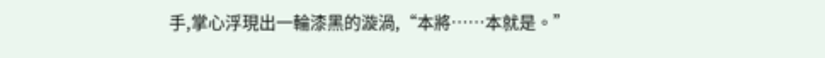手,掌心浮現出一輪漆黑的漩渦,“本將……本就是。”